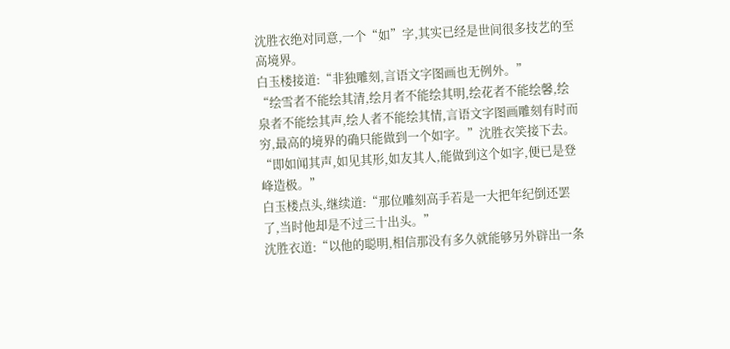沈胜衣绝对同意,一个“如”字,其实已经是世间很多技艺的至高境界。
白玉楼接道:“非独雕刻,言语文字图画也无例外。”
“绘雪者不能绘其清,绘月者不能绘其明,绘花者不能绘馨,绘泉者不能绘其声,绘人者不能绘其情,言语文字图画雕刻有时而穷,最高的境界的确只能做到一个如字。”沈胜衣笑接下去。“即如闻其声,如见其形,如友其人,能做到这个如字,便已是登峰造极。”
白玉楼点头,继续道:“那位雕刻高手若是一大把年纪倒还罢了,当时他却是不过三十出头。”
沈胜衣道:“以他的聪明,相信那没有多久就能够另外辟出一条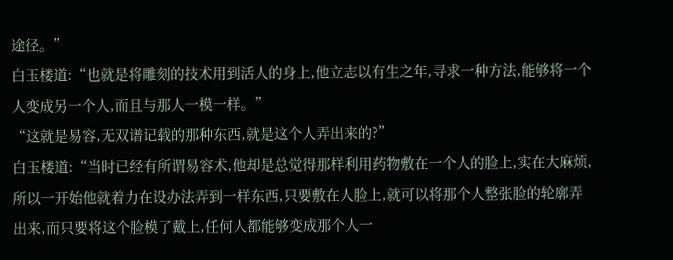途径。”
白玉楼道:“也就是将雕刻的技术用到活人的身上,他立志以有生之年,寻求一种方法,能够将一个人变成另一个人,而且与那人一模一样。”
“这就是易容,无双谱记载的那种东西,就是这个人弄出来的?”
白玉楼道:“当时已经有所谓易容术,他却是总觉得那样利用药物敷在一个人的脸上,实在大麻烦,所以一开始他就着力在设办法弄到一样东西,只要敷在人脸上,就可以将那个人整张脸的轮廓弄出来,而只要将这个脸模了戴上,任何人都能够变成那个人一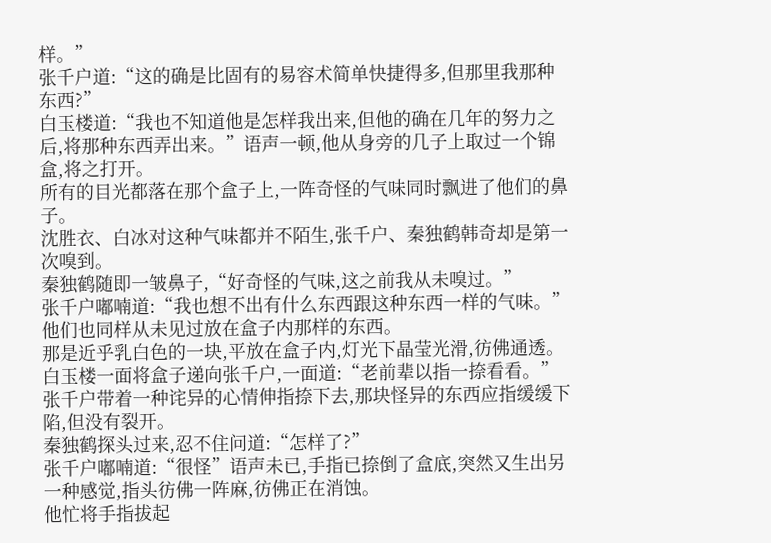样。”
张千户道:“这的确是比固有的易容术简单快捷得多,但那里我那种东西?”
白玉楼道:“我也不知道他是怎样我出来,但他的确在几年的努力之后,将那种东西弄出来。”语声一顿,他从身旁的几子上取过一个锦盒,将之打开。
所有的目光都落在那个盒子上,一阵奇怪的气味同时飘进了他们的鼻子。
沈胜衣、白冰对这种气味都并不陌生,张千户、秦独鹤韩奇却是第一次嗅到。
秦独鹤随即一皱鼻子,“好奇怪的气味,这之前我从未嗅过。”
张千户嘟喃道:“我也想不出有什么东西跟这种东西一样的气味。”
他们也同样从未见过放在盒子内那样的东西。
那是近乎乳白色的一块,平放在盒子内,灯光下晶莹光滑,彷佛通透。
白玉楼一面将盒子递向张千户,一面道:“老前辈以指一捺看看。”
张千户带着一种诧异的心情伸指捺下去,那块怪异的东西应指缓缓下陷,但没有裂开。
秦独鹤探头过来,忍不住问道:“怎样了?”
张千户嘟喃道:“很怪”语声未已,手指已捺倒了盒底,突然又生出另一种感觉,指头彷佛一阵麻,彷佛正在消蚀。
他忙将手指拔起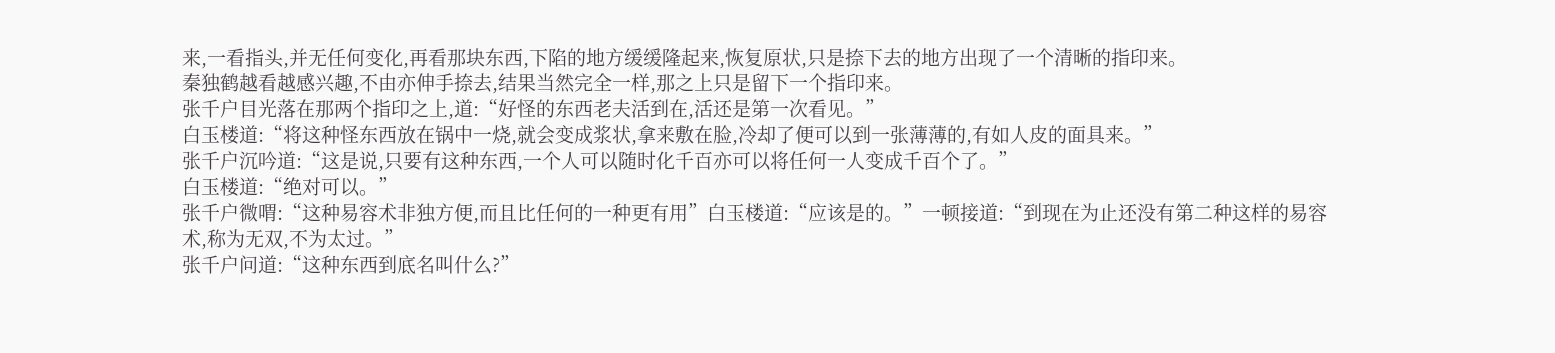来,一看指头,并无任何变化,再看那块东西,下陷的地方缓缓隆起来,恢复原状,只是捺下去的地方出现了一个清晰的指印来。
秦独鹤越看越感兴趣,不由亦伸手捺去,结果当然完全一样,那之上只是留下一个指印来。
张千户目光落在那两个指印之上,道:“好怪的东西老夫活到在,活还是第一次看见。”
白玉楼道:“将这种怪东西放在锅中一烧,就会变成浆状,拿来敷在脸,冷却了便可以到一张薄薄的,有如人皮的面具来。”
张千户沉吟道:“这是说,只要有这种东西,一个人可以随时化千百亦可以将任何一人变成千百个了。”
白玉楼道:“绝对可以。”
张千户微喟:“这种易容术非独方便,而且比任何的一种更有用”白玉楼道:“应该是的。”一顿接道:“到现在为止还没有第二种这样的易容术,称为无双,不为太过。”
张千户问道:“这种东西到底名叫什么?”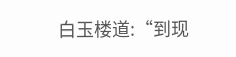白玉楼道:“到现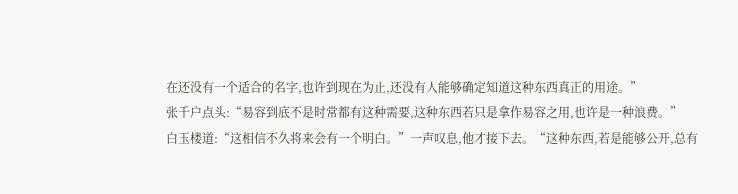在还没有一个适合的名字,也许到现在为止,还没有人能够确定知道这种东西真正的用途。”
张千户点头:“易容到底不是时常都有这种需要,这种东西若只是拿作易容之用,也许是一种浪费。”
白玉楼道:“这相信不久将来会有一个明白。”一声叹息,他才接下去。“这种东西,若是能够公开,总有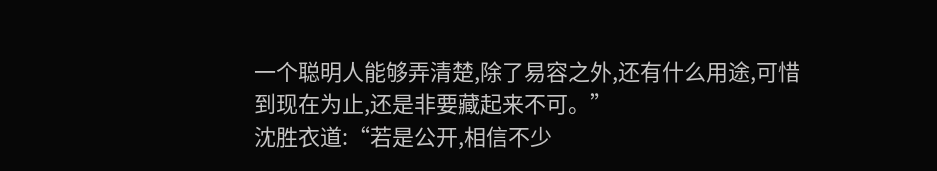一个聪明人能够弄清楚,除了易容之外,还有什么用途,可惜到现在为止,还是非要藏起来不可。”
沈胜衣道:“若是公开,相信不少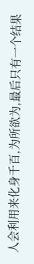人会利用来化身千百,为所欲为,最后只有一个结果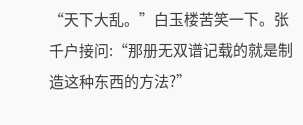“天下大乱。”白玉楼苦笑一下。张千户接问:“那册无双谱记载的就是制造这种东西的方法?”